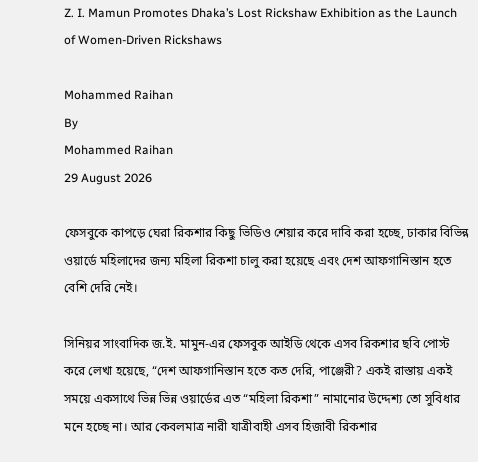Z. I. Mamun Promotes Dhaka’s Lost Rickshaw Exhibition as the Launch of Women-Driven Rickshaws

Mohammed Raihan
By
Mohammed Raihan
29 August 2026

ফেসবুকে কাপড়ে ঘেরা রিকশার কিছু ভিডিও শেয়ার করে দাবি করা হচ্ছে, ঢাকার বিভিন্ন ওয়ার্ডে মহিলাদের জন্য মহিলা রিকশা চালু করা হয়েছে এবং দেশ আফগানিস্তান হতে বেশি দেরি নেই।

সিনিয়র সাংবাদিক জ.ই. মামুন-এর ফেসবুক আইডি থেকে এসব রিকশার ছবি পোস্ট করে লেখা হয়েছে, “দেশ আফগানিস্তান হতে কত দেরি, পাঞ্জেরী? একই রাস্তায় একই সময়ে একসাথে ভিন্ন ভিন্ন ওয়ার্ডের এত “মহিলা রিকশা” নামানোর উদ্দেশ্য তো সুবিধার মনে হচ্ছে না। আর কেবলমাত্র নারী যাত্রীবাহী এসব হিজাবী রিকশার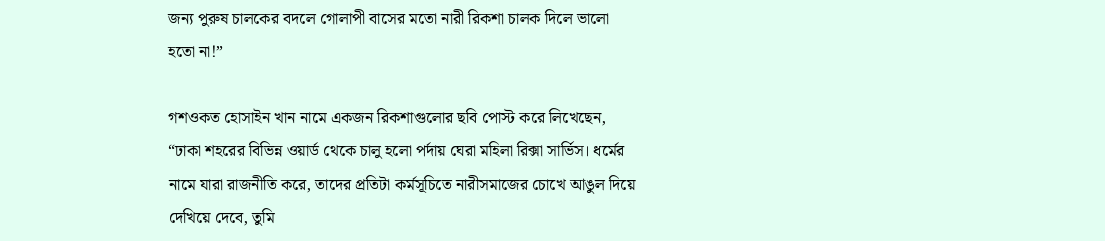জন‍্য পুরুষ চালকের বদলে গোলাপী বাসের মতো নারী রিকশা চালক দিলে ভালো হতো না!”

গশওকত হোসাইন খান নামে একজন রিকশাগুলোর ছবি পোস্ট করে লিখেছেন, “ঢাকা শহরের বিভিন্ন ওয়ার্ড থেকে চালু হলো পর্দায় ঘেরা মহিলা রিক্সা সার্ভিস। ধর্মের নামে যারা রাজনীতি করে, তাদের প্রতিটা কর্মসূচিতে নারীসমাজের চোখে আঙুল দিয়ে দেখিয়ে দেবে, তুমি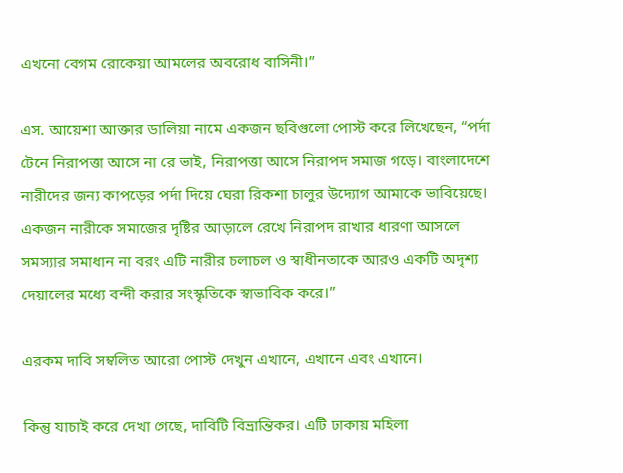এখনো বেগম রোকেয়া আমলের অবরোধ বাসিনী।”

এস. আয়েশা আক্তার ডালিয়া নামে একজন ছবিগুলো পোস্ট করে লিখেছেন, “পর্দা টেনে নিরাপত্তা আসে না রে ভাই, নিরাপত্তা আসে নিরাপদ সমাজ গড়ে। বাংলাদেশে নারীদের জন্য কাপড়ের পর্দা দিয়ে ঘেরা রিকশা চালুর উদ্যোগ আমাকে ভাবিয়েছে। একজন নারীকে সমাজের দৃষ্টির আড়ালে রেখে নিরাপদ রাখার ধারণা আসলে সমস্যার সমাধান না বরং এটি নারীর চলাচল ও স্বাধীনতাকে আরও একটি অদৃশ্য দেয়ালের মধ্যে বন্দী করার সংস্কৃতিকে স্বাভাবিক করে।”

এরকম দাবি সম্বলিত আরো পোস্ট দেখুন এখানে, এখানে এবং এখানে।

কিন্তু যাচাই করে দেখা গেছে, দাবিটি বিভ্রান্তিকর। এটি ঢাকায় মহিলা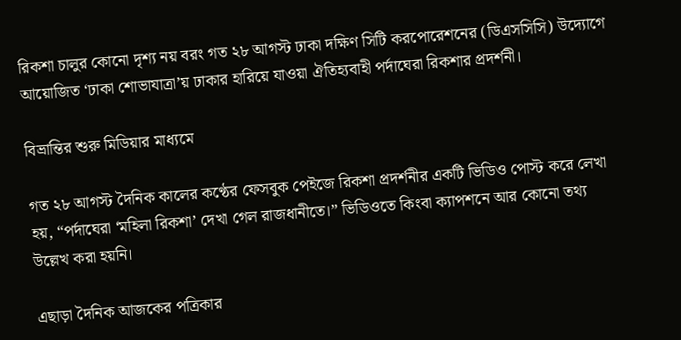রিকশা চালুর কোনো দৃশ্য নয় বরং গত ২৮ আগস্ট ঢাকা দক্ষিণ সিটি করপোরেশনের (ডিএসসিসি) উদ্যোগে আয়োজিত ‘ঢাকা শোভাযাত্রা’য় ঢাকার হারিয়ে যাওয়া ঐতিহ্যবাহী পর্দাঘেরা রিকশার প্রদর্শনী।

বিভ্রান্তির শুরু মিডিয়ার মাধ্যমে

গত ২৮ আগস্ট দৈনিক কালের কণ্ঠের ফেসবুক পেইজে রিকশা প্রদর্শনীর একটি ভিডিও পোস্ট করে লেখা হয়, “পর্দাঘেরা ‘মহিলা রিকশা’ দেখা গেল রাজধানীতে।” ভিডিওতে কিংবা ক্যাপশনে আর কোনো তথ্য উল্লেখ করা হয়নি।

এছাড়া দৈনিক আজকের পত্রিকার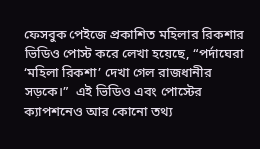ফেসবুক পেইজে প্রকাশিত মহিলার রিকশার ভিডিও পোস্ট করে লেখা হয়েছে, “পর্দাঘেরা ‘মহিলা রিকশা’ দেখা গেল রাজধানীর সড়কে।”  এই ভিডিও এবং পোস্টের ক্যাপশনেও আর কোনো তথ্য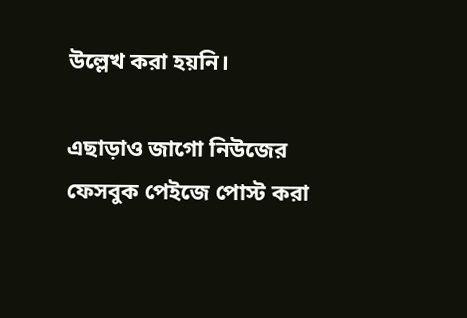উল্লেখ করা হয়নি।

এছাড়াও জাগো নিউজের ফেসবুক পেইজে পোস্ট করা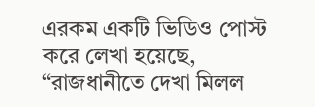এরকম একটি ভিডিও পোস্ট করে লেখা হয়েছে, “রাজধানীতে দেখা মিলল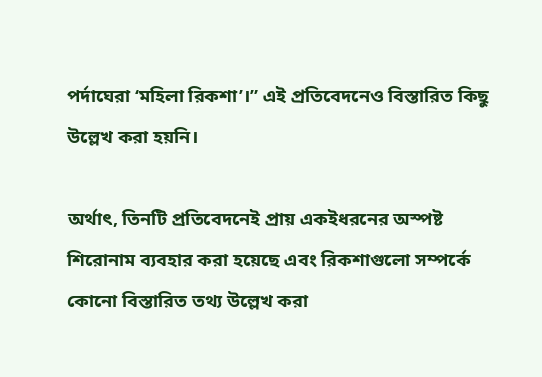পর্দাঘেরা ‘মহিলা রিকশা’।” এই প্রতিবেদনেও বিস্তারিত কিছু উল্লেখ করা হয়নি।

অর্থাৎ, তিনটি প্রতিবেদনেই প্রায় একইধরনের অস্পষ্ট শিরোনাম ব্যবহার করা হয়েছে এবং রিকশাগুলো সম্পর্কে কোনো বিস্তারিত তথ্য উল্লেখ করা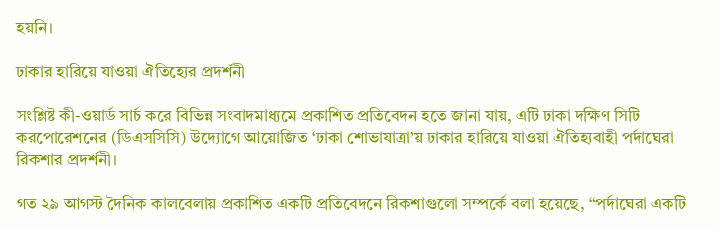হয়নি।

ঢাকার হারিয়ে যাওয়া ঐতিহ্যের প্রদর্শনী

সংশ্লিষ্ট কী-ওয়ার্ড সার্চ করে বিভিন্ন সংবাদমাধ্যমে প্রকাশিত প্রতিবেদন হতে জানা যায়, এটি ঢাকা দক্ষিণ সিটি করপোরেশনের (ডিএসসিসি) উদ্যোগে আয়োজিত ‘ঢাকা শোভাযাত্রা’য় ঢাকার হারিয়ে যাওয়া ঐতিহ্যবাহী পর্দাঘেরা রিকশার প্রদর্শনী।

গত ২৯ আগস্ট দৈনিক কালবেলায় প্রকাশিত একটি প্রতিবেদনে রিকশাগুলো সম্পর্কে বলা হয়েছে, “পর্দাঘেরা একটি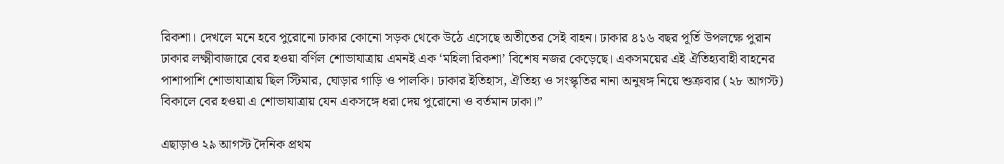রিকশা। দেখলে মনে হবে পুরোনো ঢাকার কোনো সড়ক থেকে উঠে এসেছে অতীতের সেই বাহন। ঢাকার ৪১৬ বছর পূর্তি উপলক্ষে পুরান ঢাকার লক্ষ্মীবাজারে বের হওয়া বর্ণিল শোভাযাত্রায় এমনই এক ‘মহিলা রিকশা’ বিশেষ নজর কেড়েছে। একসময়ের এই ঐতিহ্যবাহী বাহনের পাশাপাশি শোভাযাত্রায় ছিল স্টিমার, ঘোড়ার গাড়ি ও পালকি। ঢাকার ইতিহাস, ঐতিহ্য ও সংস্কৃতির নানা অনুষঙ্গ নিয়ে শুক্রবার (২৮ আগস্ট) বিকালে বের হওয়া এ শোভাযাত্রায় যেন একসঙ্গে ধরা দেয় পুরোনো ও বর্তমান ঢাকা।”

এছাড়াও ২৯ আগস্ট দৈনিক প্রথম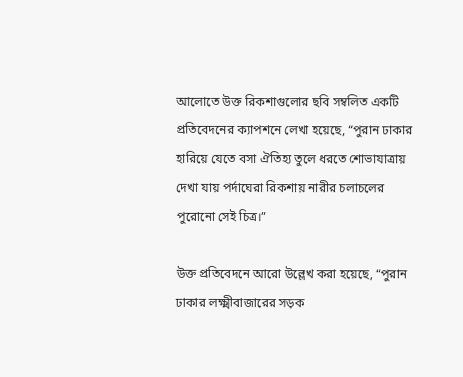আলোতে উক্ত রিকশাগুলোর ছবি সম্বলিত একটি প্রতিবেদনের ক্যাপশনে লেখা হয়েছে, “পুরান ঢাকার হারিয়ে যেতে বসা ঐতিহ্য তুলে ধরতে শোভাযাত্রায় দেখা যায় পর্দাঘেরা রিকশায় নারীর চলাচলের পুরোনো সেই চিত্র।”

উক্ত প্রতিবেদনে আরো উল্লেখ করা হয়েছে, “পুরান ঢাকার লক্ষ্মীবাজারের সড়ক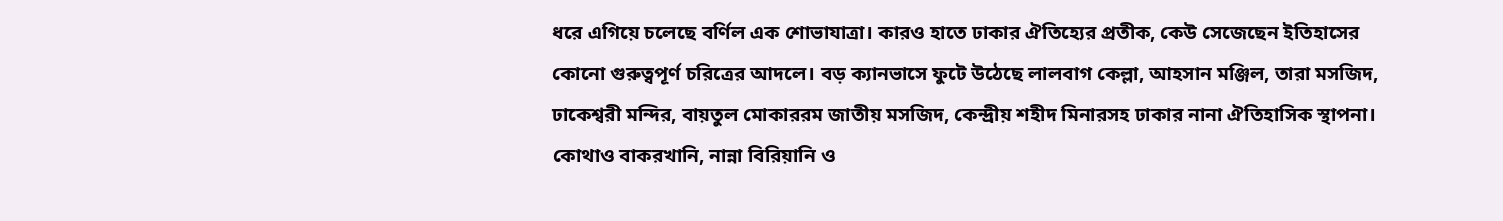ধরে এগিয়ে চলেছে বর্ণিল এক শোভাযাত্রা। কারও হাতে ঢাকার ঐতিহ্যের প্রতীক, কেউ সেজেছেন ইতিহাসের কোনো গুরুত্বপূর্ণ চরিত্রের আদলে। বড় ক্যানভাসে ফুটে উঠেছে লালবাগ কেল্লা, আহসান মঞ্জিল, তারা মসজিদ, ঢাকেশ্বরী মন্দির, বায়তুল মোকাররম জাতীয় মসজিদ, কেন্দ্রীয় শহীদ মিনারসহ ঢাকার নানা ঐতিহাসিক স্থাপনা। কোথাও বাকরখানি, নান্না বিরিয়ানি ও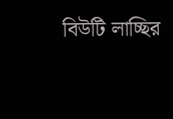বিউটি লাচ্ছির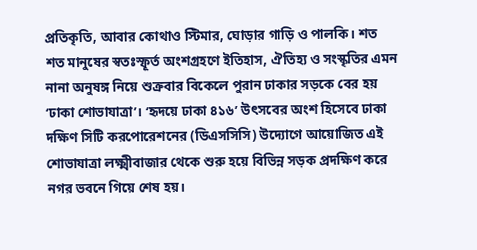প্রতিকৃতি, আবার কোথাও স্টিমার, ঘোড়ার গাড়ি ও পালকি। শত শত মানুষের স্বতঃস্ফূর্ত অংশগ্রহণে ইতিহাস, ঐতিহ্য ও সংস্কৃতির এমন নানা অনুষঙ্গ নিয়ে শুক্রবার বিকেলে পুরান ঢাকার সড়কে বের হয় ‘ঢাকা শোভাযাত্রা’। ‘হৃদয়ে ঢাকা ৪১৬’ উৎসবের অংশ হিসেবে ঢাকা দক্ষিণ সিটি করপোরেশনের (ডিএসসিসি) উদ্যোগে আয়োজিত এই শোভাযাত্রা লক্ষ্মীবাজার থেকে শুরু হয়ে বিভিন্ন সড়ক প্রদক্ষিণ করে নগর ভবনে গিয়ে শেষ হয়।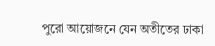পুরো আয়োজনে যেন অতীতের ঢাকা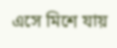এসে মিশে যায়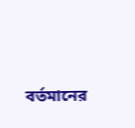বর্তমানের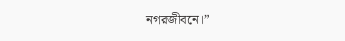নগরজীবনে।”